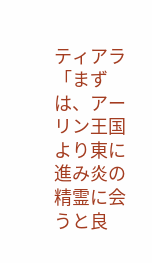ティアラ
「まずは、アーリン王国より東に進み炎の精霊に会うと良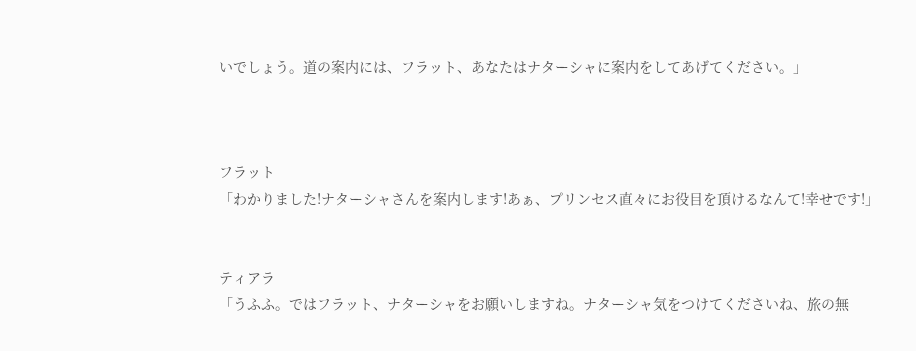いでしょう。道の案内には、フラット、あなたはナターシャに案内をしてあげてください。」



フラット
「わかりました!ナターシャさんを案内します!あぁ、プリンセス直々にお役目を頂けるなんて!幸せです!」


ティアラ
「うふふ。ではフラット、ナターシャをお願いしますね。ナターシャ気をつけてくださいね、旅の無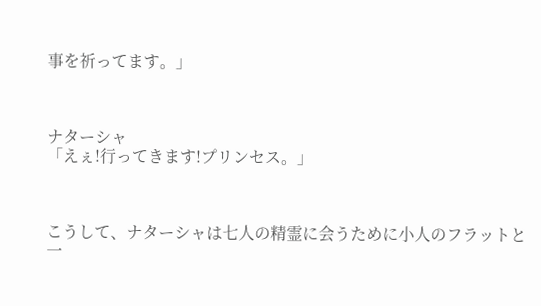事を祈ってます。」



ナターシャ
「えぇ!行ってきます!プリンセス。」



こうして、ナターシャは七人の精霊に会うために小人のフラットと一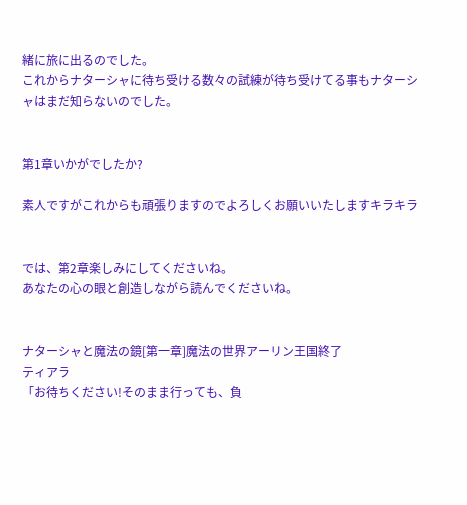緒に旅に出るのでした。
これからナターシャに待ち受ける数々の試練が待ち受けてる事もナターシャはまだ知らないのでした。


第1章いかがでしたか?

素人ですがこれからも頑張りますのでよろしくお願いいたしますキラキラ


では、第2章楽しみにしてくださいね。
あなたの心の眼と創造しながら読んでくださいね。


ナターシャと魔法の鏡[第一章]魔法の世界アーリン王国終了
ティアラ
「お待ちください!そのまま行っても、負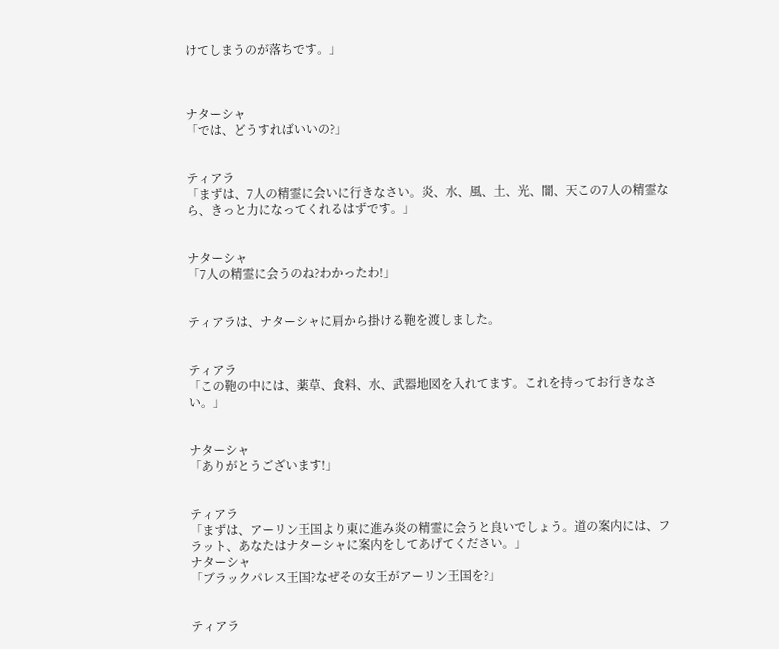けてしまうのが落ちです。」



ナターシャ
「では、どうすればいいの?」


ティアラ
「まずは、7人の精霊に会いに行きなさい。炎、水、風、土、光、闇、天この7人の精霊なら、きっと力になってくれるはずです。」


ナターシャ
「7人の精霊に会うのね?わかったわ!」


ティアラは、ナターシャに肩から掛ける鞄を渡しました。


ティアラ
「この鞄の中には、薬草、食料、水、武器地図を入れてます。これを持ってお行きなさい。」


ナターシャ
「ありがとうございます!」


ティアラ
「まずは、アーリン王国より東に進み炎の精霊に会うと良いでしょう。道の案内には、フラット、あなたはナターシャに案内をしてあげてください。」
ナターシャ
「ブラックパレス王国?なぜその女王がアーリン王国を?」


ティアラ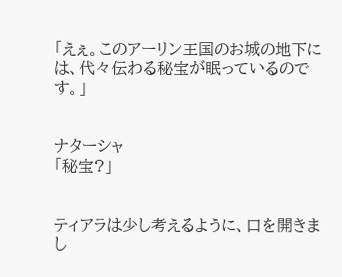「えぇ。このアーリン王国のお城の地下には、代々伝わる秘宝が眠っているのです。」


ナターシャ
「秘宝?」


ティアラは少し考えるように、口を開きまし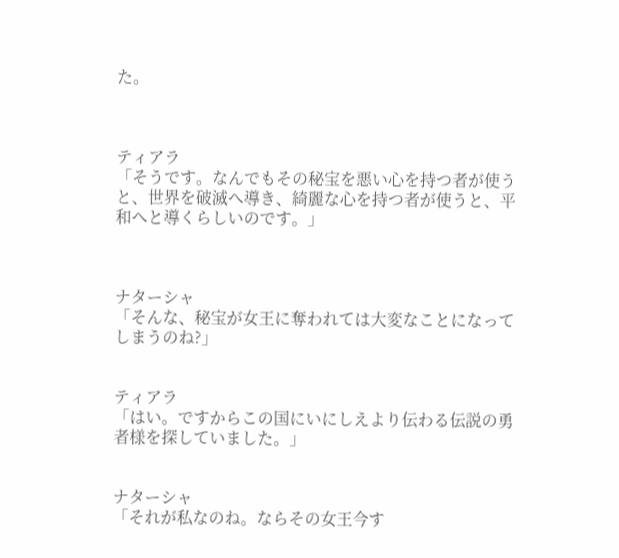た。



ティアラ
「そうです。なんでもその秘宝を悪い心を持つ者が使うと、世界を破滅へ導き、綺麗な心を持つ者が使うと、平和へと導くらしいのです。」



ナターシャ
「そんな、秘宝が女王に奪われては大変なことになってしまうのね?」


ティアラ
「はい。ですからこの国にいにしえより伝わる伝説の勇者様を探していました。」


ナターシャ
「それが私なのね。ならその女王今す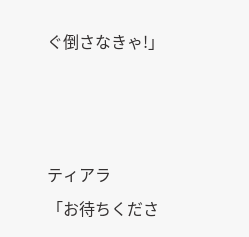ぐ倒さなきゃ!」



ティアラ
「お待ちくださ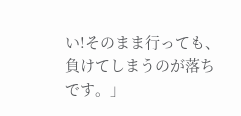い!そのまま行っても、負けてしまうのが落ちです。」